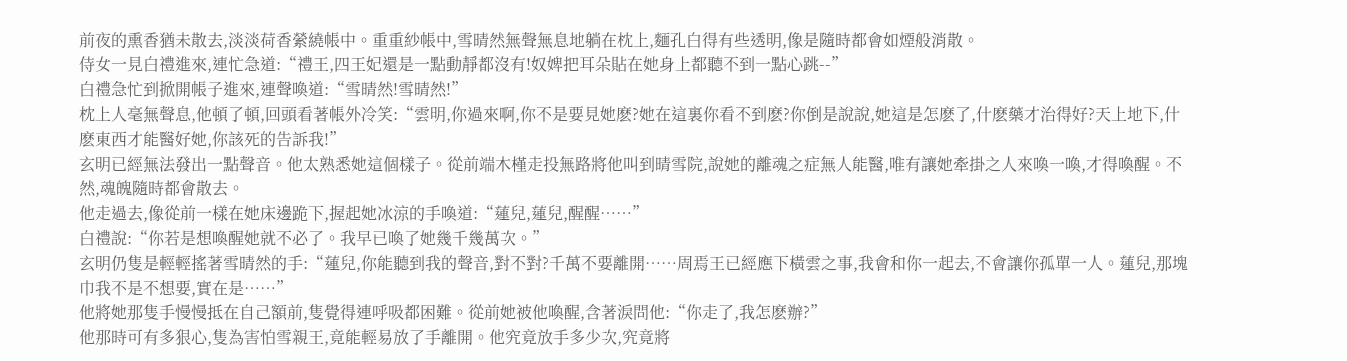前夜的熏香猶未散去,淡淡荷香縈繞帳中。重重紗帳中,雪晴然無聲無息地躺在枕上,麵孔白得有些透明,像是隨時都會如煙般消散。
侍女一見白禮進來,連忙急道:“禮王,四王妃還是一點動靜都沒有!奴婢把耳朵貼在她身上都聽不到一點心跳--”
白禮急忙到掀開帳子進來,連聲喚道:“雪晴然!雪晴然!”
枕上人毫無聲息,他頓了頓,回頭看著帳外冷笑:“雲明,你過來啊,你不是要見她麽?她在這裏你看不到麽?你倒是說說,她這是怎麽了,什麽藥才治得好?天上地下,什麽東西才能醫好她,你該死的告訴我!”
玄明已經無法發出一點聲音。他太熟悉她這個樣子。從前端木槿走投無路將他叫到晴雪院,說她的離魂之症無人能醫,唯有讓她牽掛之人來喚一喚,才得喚醒。不然,魂魄隨時都會散去。
他走過去,像從前一樣在她床邊跪下,握起她冰涼的手喚道:“蓮兒,蓮兒,醒醒……”
白禮說:“你若是想喚醒她就不必了。我早已喚了她幾千幾萬次。”
玄明仍隻是輕輕搖著雪晴然的手:“蓮兒,你能聽到我的聲音,對不對?千萬不要離開……周焉王已經應下橫雲之事,我會和你一起去,不會讓你孤單一人。蓮兒,那塊巾我不是不想要,實在是……”
他將她那隻手慢慢抵在自己額前,隻覺得連呼吸都困難。從前她被他喚醒,含著淚問他:“你走了,我怎麽辦?”
他那時可有多狠心,隻為害怕雪親王,竟能輕易放了手離開。他究竟放手多少次,究竟將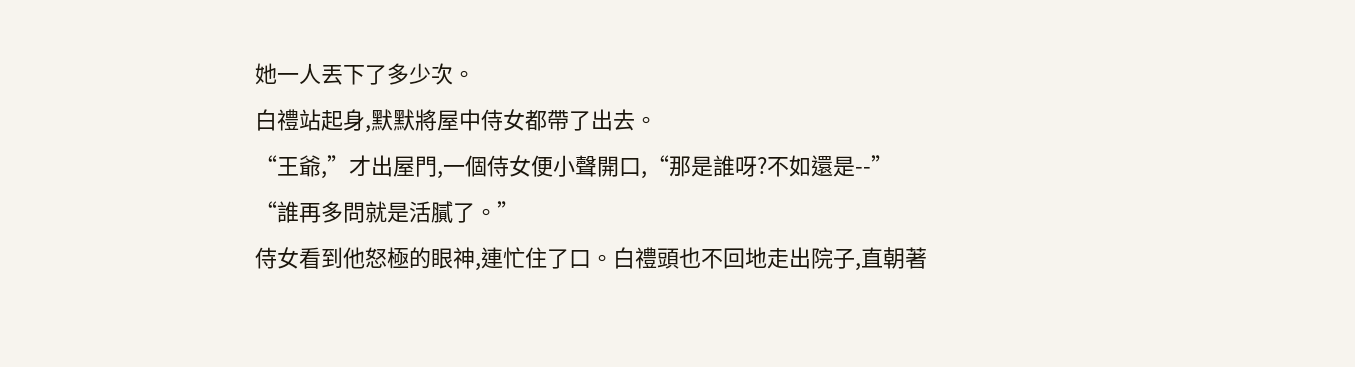她一人丟下了多少次。
白禮站起身,默默將屋中侍女都帶了出去。
“王爺,”才出屋門,一個侍女便小聲開口,“那是誰呀?不如還是--”
“誰再多問就是活膩了。”
侍女看到他怒極的眼神,連忙住了口。白禮頭也不回地走出院子,直朝著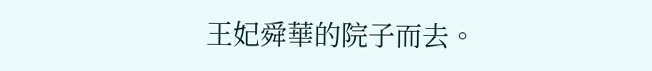王妃舜華的院子而去。